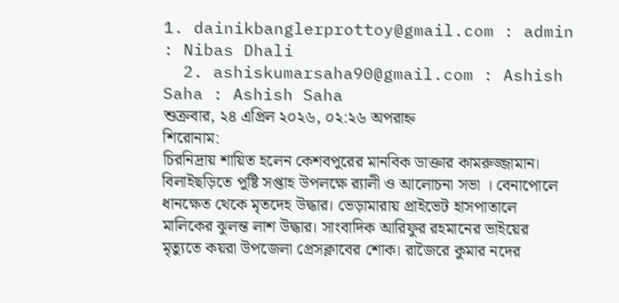1. dainikbanglerprottoy@gmail.com : admin : Nibas Dhali
  2. ashiskumarsaha90@gmail.com : Ashish Saha : Ashish Saha
শুক্রবার, ২৪ এপ্রিল ২০২৬, ০২:২৬ অপরাহ্ন
শিরোনাম:
চিরনিদ্রায় শায়িত হলেন কেশবপুরের মানবিক ডাক্তার কামরুজ্জামান। বিলাইছড়িতে পুষ্টি সপ্তাহ উপলক্ষে র‍্যালী ও আলোচনা সভা । বেনাপোলে ধানক্ষেত থেকে মৃতদেহ উদ্ধার। ভেড়ামারায় প্রাইভেট হাসপাতালে মালিকের ঝুলন্ত লাশ উদ্ধার। সাংবাদিক আরিফুর রহমানের ভাইয়ের মৃত্যুতে কয়রা উপজেলা প্রেসক্লাবের শোক। রাজৈরে কুমার নদের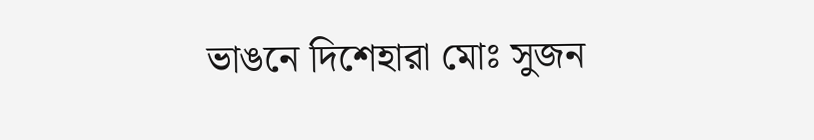ভাঙনে দিশেহারা মোঃ সুজন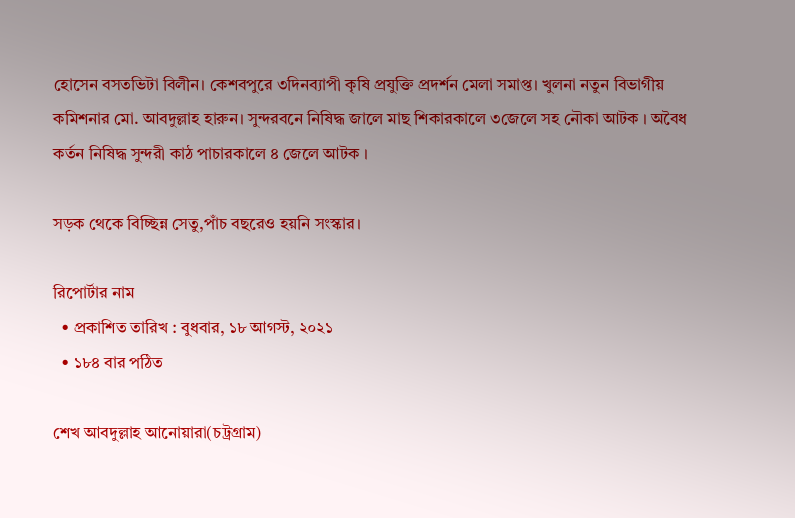হোসেন বসতভিটা বিলীন। কেশবপুরে ৩দিনব্যাপী কৃষি প্রযুক্তি প্রদর্শন মেলা সমাপ্ত। খুলনা নতুন বিভাগীয় কমিশনার মো. আবদুল্লাহ হারুন। সুন্দরবনে নিষিদ্ধ জালে মাছ শিকারকালে ৩জেলে সহ নৌকা আটক । অবৈধ কর্তন নিষিদ্ধ সুন্দরী কাঠ পাচারকালে ৪ জেলে আটক ।

সড়ক থেকে বিচ্ছিন্ন সেতু,পাঁচ বছরেও হয়নি সংস্কার।

রিপোর্টার নাম
  • প্রকাশিত তারিখ : বুধবার, ১৮ আগস্ট, ২০২১
  • ১৮৪ বার পঠিত

শেখ আবদুল্লাহ আনোয়ারা(চট্রগ্রাম)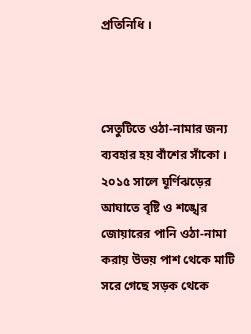প্রতিনিধি ।



সেতুটিতে ওঠা-নামার জন্য ব্যবহার হয় বাঁশের সাঁকো । ২০১৫ সালে ঘূর্ণিঝড়ের আঘাতে বৃষ্টি ও শঙ্খের জোয়ারের পানি ওঠা-নামা করায় উভয় পাশ থেকে মাটি সরে গেছে সড়ক থেকে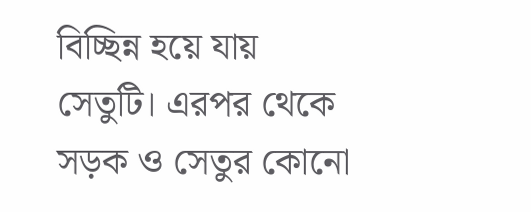বিচ্ছিন্ন হয়ে যায় সেতুটি। এরপর থেকে সড়ক ও সেতুর কোনো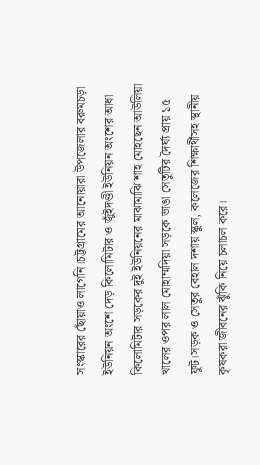সংস্কারের ছোঁয়াও লাগেনি।চট্টগ্রামের আনোয়ারা উপজেলার বরুমচড়া ইউনিয়ন অংশে দেড় কিলোমিটার ও জুঁইদণ্ডী ইউনিয়ন অংশের আধা কিলোমিটার সড়কের দুই ইউনিয়নের মাঝামাঝি শাহ মোহছেন আউলিয়া খালের ওপর লাল মোহাম্মদিয়া সড়কে ভাঙা সেতুটির দৈর্ঘ্য প্রায় ১৫ ফুট।সড়ক ও সেতুর বেহাল দশায় স্কুল, কলেজের শিক্ষার্থীসহ স্থানীয় কৃষকরা জীবনের ঝুঁকি নিয়ে চলাচল করে।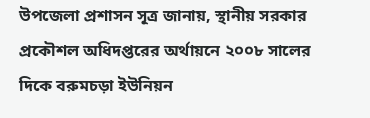উপজেলা প্রশাসন সূত্র জানায়, স্থানীয় সরকার প্রকৌশল অধিদপ্তরের অর্থায়নে ২০০৮ সালের দিকে বরুমচড়া ইউনিয়ন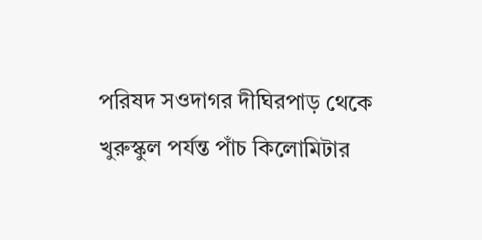পরিষদ সওদাগর দীঘিরপাড় থেকে খুরুস্কুল পর্যন্ত পাঁচ কিলোমিটার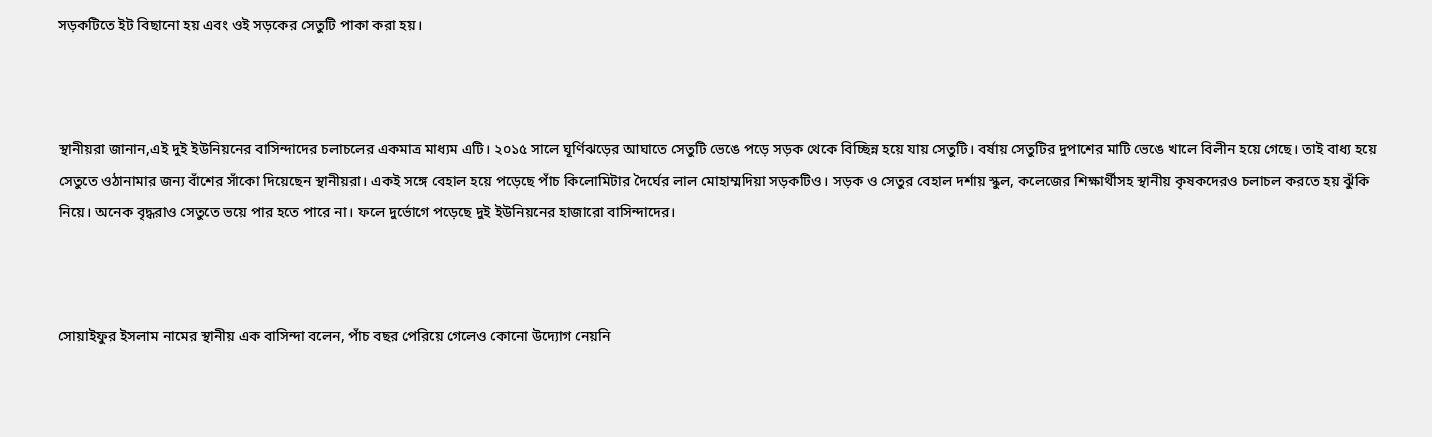সড়কটিতে ইট বিছানো হয় এবং ওই সড়কের সেতুটি পাকা করা হয়।



স্থানীয়রা জানান,এই দুই ইউনিয়নের বাসিন্দাদের চলাচলের একমাত্র মাধ্যম এটি। ২০১৫ সালে ঘূর্ণিঝড়ের আঘাতে সেতুটি ভেঙে পড়ে সড়ক থেকে বিচ্ছিন্ন হয়ে যায় সেতুটি। বর্ষায় সেতুটির দুপাশের মাটি ভেঙে খালে বিলীন হয়ে গেছে। তাই বাধ্য হয়ে সেতুতে ওঠানামার জন্য বাঁশের সাঁকো দিয়েছেন স্থানীয়রা। একই সঙ্গে বেহাল হয়ে পড়েছে পাঁচ কিলোমিটার দৈর্ঘের লাল মোহাম্মদিয়া সড়কটিও। সড়ক ও সেতুর বেহাল দর্শায় স্কুল, কলেজের শিক্ষার্থীসহ স্থানীয় কৃষকদেরও চলাচল করতে হয় ঝুঁকি নিয়ে। অনেক বৃদ্ধরাও সেতুতে ভয়ে পার হতে পারে না। ফলে দুর্ভোগে পড়েছে দুই ইউনিয়নের হাজারো বাসিন্দাদের।



সোয়াইফুর ইসলাম নামের স্থানীয় এক বাসিন্দা বলেন, পাঁচ বছর পেরিয়ে গেলেও কোনো উদ্যোগ নেয়নি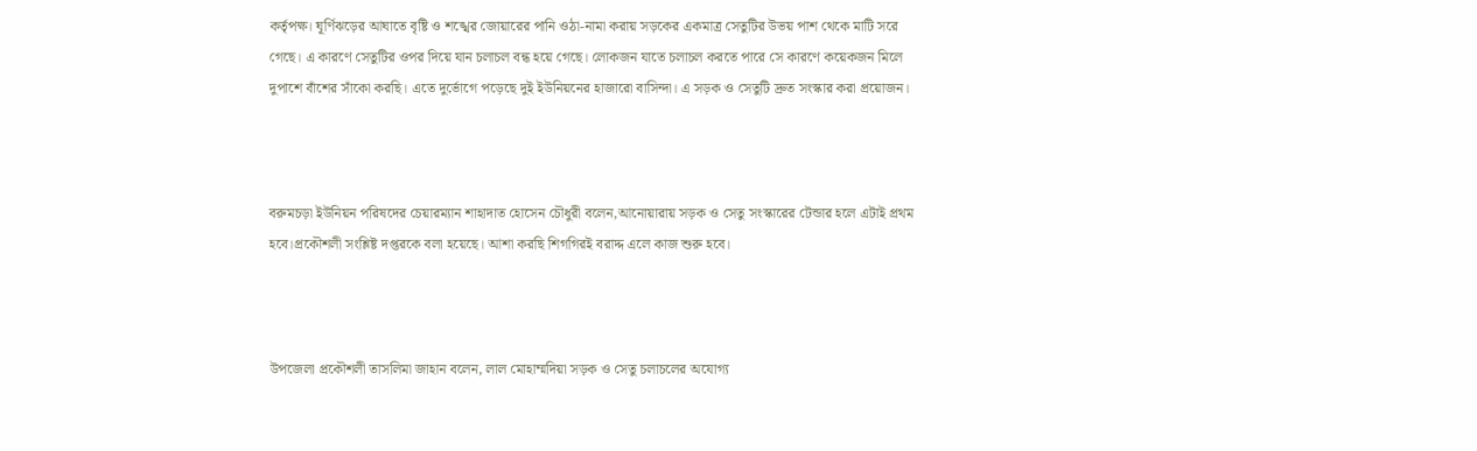কর্তৃপক্ষ। ঘূর্ণিঝড়ের আঘাতে বৃষ্টি ও শঙ্খের জোয়ারের পানি ওঠা-নামা করায় সড়কের একমাত্র সেতুটির উভয় পাশ থেকে মাটি সরে গেছে। এ কারণে সেতুটির ওপর দিয়ে যান চলাচল বন্ধ হয়ে গেছে। লোকজন যাতে চলাচল করতে পারে সে কারণে কয়েকজন মিলে দুপাশে বাঁশের সাঁকো করছি। এতে দুর্ভোগে পড়েছে দুই ইউনিয়নের হাজারো বাসিন্দা। এ সড়ক ও সেতুটি দ্রুত সংস্কার করা প্রয়োজন।



বরুমচড়া ইউনিয়ন পরিষদের চেয়ারম্যান শাহাদাত হোসেন চৌধুরী বলেন,আনোয়ারায় সড়ক ও সেতু সংস্কারের টেন্ডার হলে এটাই প্রথম হবে।প্রকৌশলী সংশ্লিষ্ট দপ্তরকে বলা হয়েছে। আশা করছি শিগগিরই বরাদ্দ এলে কাজ শুরু হবে।



উপজেলা প্রকৌশলী তাসলিমা জাহান বলেন, লাল মোহাম্মদিয়া সড়ক ও সেতু চলাচলের অযোগ্য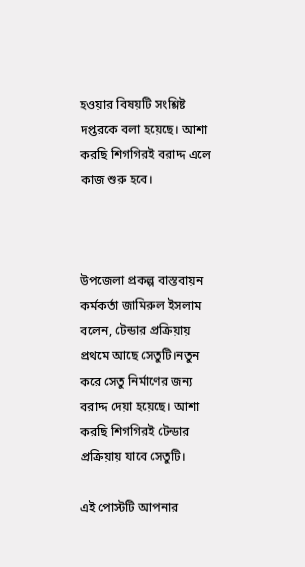হওয়ার বিষয়টি সংশ্লিষ্ট দপ্তরকে বলা হয়েছে। আশা করছি শিগগিরই বরাদ্দ এলে কাজ শুরু হবে।



উপজেলা প্রকল্প বাস্তবায়ন কর্মকর্তা জামিরুল ইসলাম বলেন, টেন্ডার প্রক্রিয়ায় প্রথমে আছে সেতুটি।নতুন করে সেতু নির্মাণের জন্য বরাদ্দ দেয়া হয়েছে। আশা করছি শিগগিরই টেন্ডার প্রক্রিয়ায় যাবে সেতুটি।

এই পোস্টটি আপনার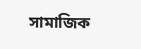সামাজিক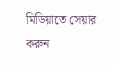মিডিয়াতে সেয়ার করুন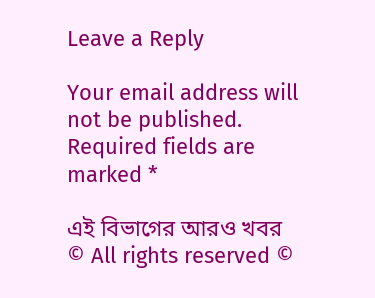Leave a Reply

Your email address will not be published. Required fields are marked *

এই বিভাগের আরও খবর
© All rights reserved ©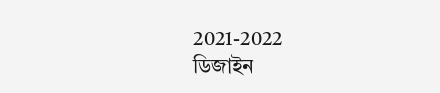2021-2022
ডিজাইন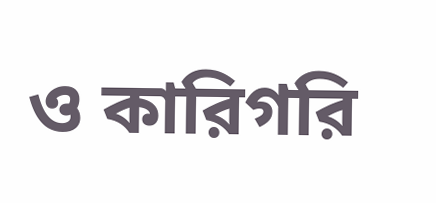ও কারিগরি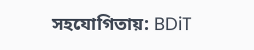সহযোগিতায়: BDiT